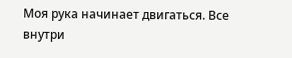Моя рука начинает двигаться. Все внутри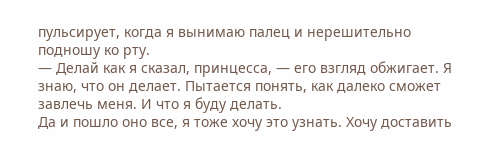пульсирует, когда я вынимаю палец и нерешительно подношу ко рту.
— Делай как я сказал, принцесса, — его взгляд обжигает. Я знаю, что он делает. Пытается понять, как далеко сможет завлечь меня. И что я буду делать.
Да и пошло оно все, я тоже хочу это узнать. Хочу доставить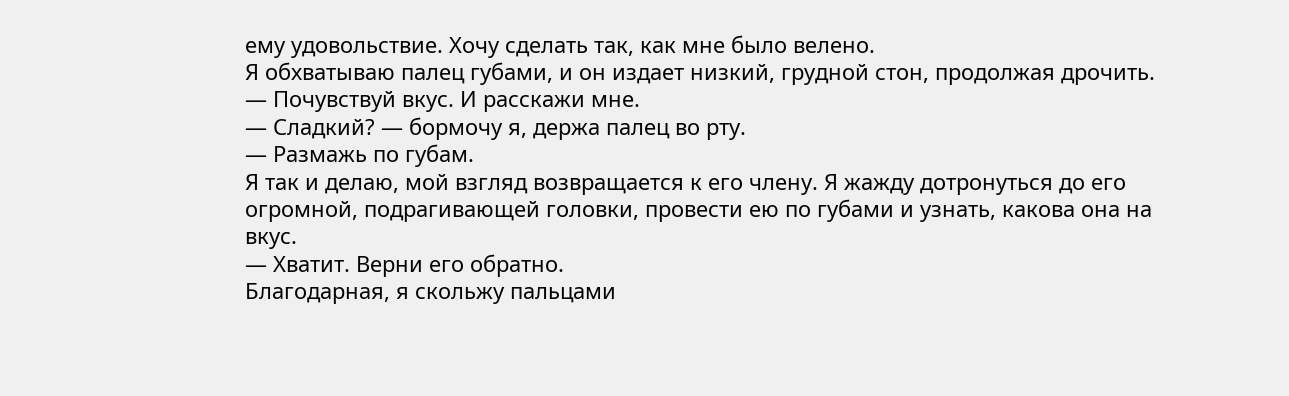ему удовольствие. Хочу сделать так, как мне было велено.
Я обхватываю палец губами, и он издает низкий, грудной стон, продолжая дрочить.
— Почувствуй вкус. И расскажи мне.
— Сладкий? — бормочу я, держа палец во рту.
— Размажь по губам.
Я так и делаю, мой взгляд возвращается к его члену. Я жажду дотронуться до его огромной, подрагивающей головки, провести ею по губами и узнать, какова она на вкус.
— Хватит. Верни его обратно.
Благодарная, я скольжу пальцами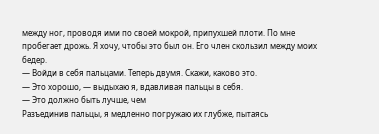между ног, проводя ими по своей мокрой, припухшей плоти. По мне пробегает дрожь. Я хочу, чтобы это был он. Его член скользил между моих бедер.
— Войди в себя пальцами. Теперь двумя. Скажи, каково это.
— Это хорошо, — выдыхаю я, вдавливая пальцы в себя.
— Это должно быть лучше, чем
Разъединив пальцы, я медленно погружаю их глубже, пытаясь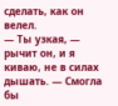сделать, как он велел.
— Ты узкая, — рычит он, и я киваю, не в силах дышать. — Смогла бы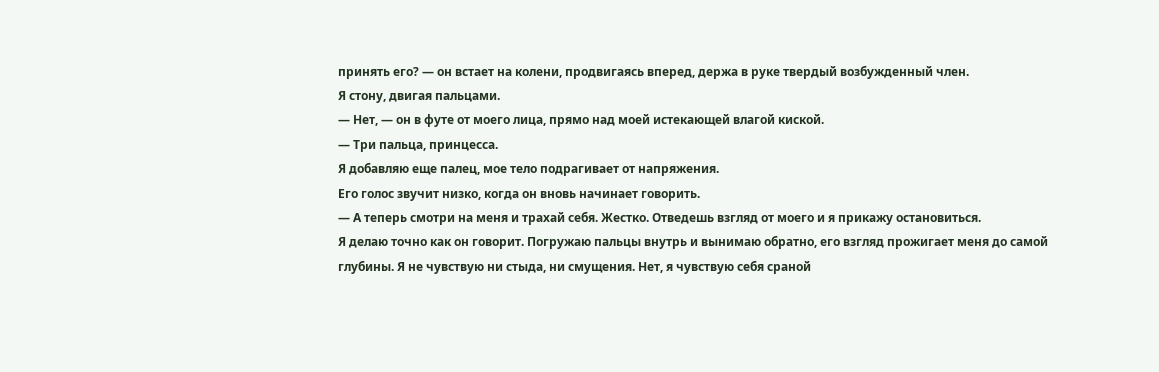принять его? — он встает на колени, продвигаясь вперед, держа в руке твердый возбужденный член.
Я стону, двигая пальцами.
— Нет, — он в футе от моего лица, прямо над моей истекающей влагой киской.
— Три пальца, принцесса.
Я добавляю еще палец, мое тело подрагивает от напряжения.
Его голос звучит низко, когда он вновь начинает говорить.
— А теперь смотри на меня и трахай себя. Жестко. Отведешь взгляд от моего и я прикажу остановиться.
Я делаю точно как он говорит. Погружаю пальцы внутрь и вынимаю обратно, его взгляд прожигает меня до самой глубины. Я не чувствую ни стыда, ни смущения. Нет, я чувствую себя сраной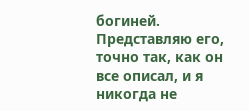богиней. Представляю его, точно так, как он все описал, и я никогда не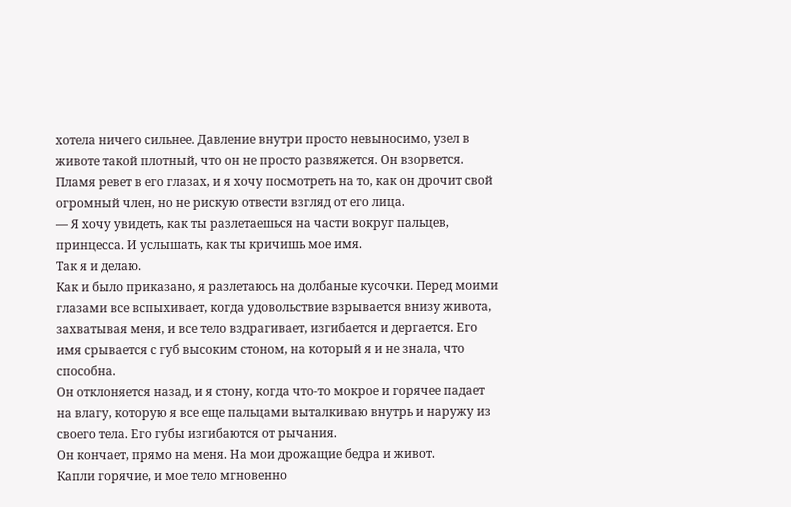хотела ничего сильнее. Давление внутри просто невыносимо, узел в животе такой плотный, что он не просто развяжется. Он взорвется.
Пламя ревет в его глазах, и я хочу посмотреть на то, как он дрочит свой огромный член, но не рискую отвести взгляд от его лица.
— Я хочу увидеть, как ты разлетаешься на части вокруг пальцев, принцесса. И услышать, как ты кричишь мое имя.
Так я и делаю.
Как и было приказано, я разлетаюсь на долбаные кусочки. Перед моими глазами все вспыхивает, когда удовольствие взрывается внизу живота, захватывая меня, и все тело вздрагивает, изгибается и дергается. Его имя срывается с губ высоким стоном, на который я и не знала, что способна.
Он отклоняется назад, и я стону, когда что-то мокрое и горячее падает на влагу, которую я все еще пальцами выталкиваю внутрь и наружу из своего тела. Его губы изгибаются от рычания.
Он кончает, прямо на меня. На мои дрожащие бедра и живот.
Капли горячие, и мое тело мгновенно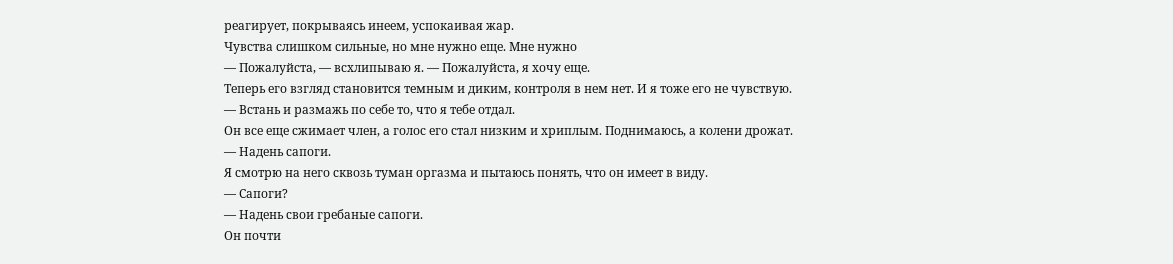реагирует, покрываясь инеем, успокаивая жар.
Чувства слишком сильные, но мне нужно еще. Мне нужно
— Пожалуйста, — всхлипываю я. — Пожалуйста, я хочу еще.
Теперь его взгляд становится темным и диким, контроля в нем нет. И я тоже его не чувствую.
— Встань и размажь по себе то, что я тебе отдал.
Он все еще сжимает член, а голос его стал низким и хриплым. Поднимаюсь, а колени дрожат.
— Надень сапоги.
Я смотрю на него сквозь туман оргазма и пытаюсь понять, что он имеет в виду.
— Сапоги?
— Надень свои гребаные сапоги.
Он почти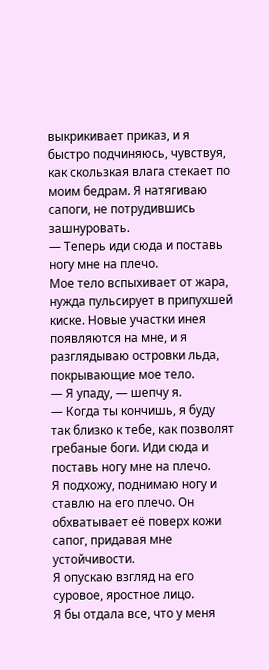выкрикивает приказ, и я быстро подчиняюсь, чувствуя, как скользкая влага стекает по моим бедрам. Я натягиваю сапоги, не потрудившись зашнуровать.
— Теперь иди сюда и поставь ногу мне на плечо.
Мое тело вспыхивает от жара, нужда пульсирует в припухшей киске. Новые участки инея появляются на мне, и я разглядываю островки льда, покрывающие мое тело.
— Я упаду, — шепчу я.
— Когда ты кончишь, я буду так близко к тебе, как позволят гребаные боги. Иди сюда и поставь ногу мне на плечо.
Я подхожу, поднимаю ногу и ставлю на его плечо. Он обхватывает её поверх кожи сапог, придавая мне устойчивости.
Я опускаю взгляд на его суровое, яростное лицо.
Я бы отдала все, что у меня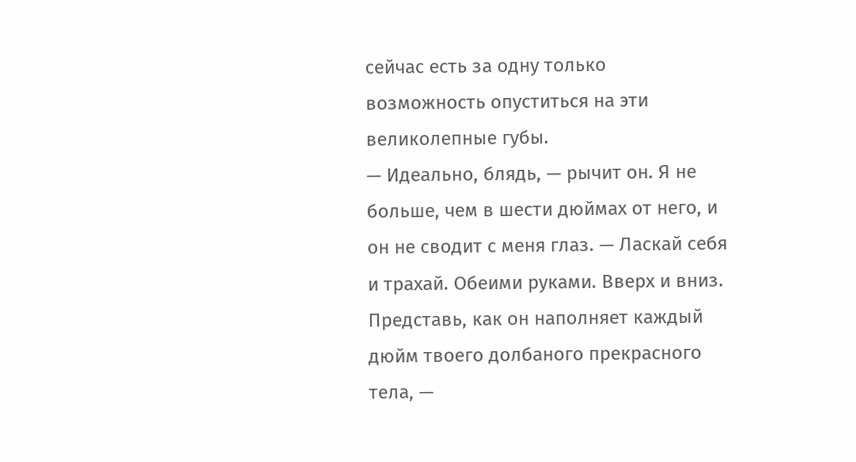сейчас есть за одну только возможность опуститься на эти великолепные губы.
— Идеально, блядь, — рычит он. Я не больше, чем в шести дюймах от него, и он не сводит с меня глаз. — Ласкай себя и трахай. Обеими руками. Вверх и вниз. Представь, как он наполняет каждый дюйм твоего долбаного прекрасного тела, —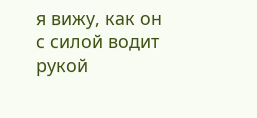я вижу, как он с силой водит рукой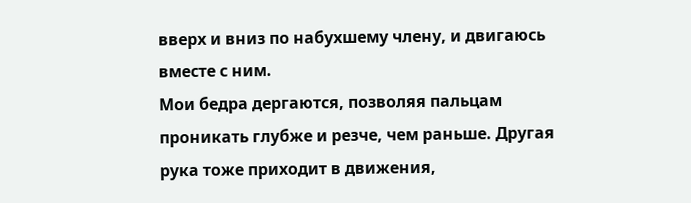вверх и вниз по набухшему члену, и двигаюсь вместе с ним.
Мои бедра дергаются, позволяя пальцам проникать глубже и резче, чем раньше. Другая рука тоже приходит в движения,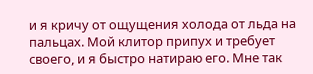и я кричу от ощущения холода от льда на пальцах. Мой клитор припух и требует своего, и я быстро натираю его. Мне так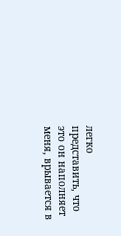легко представить, что это он наполняет меня, врывается в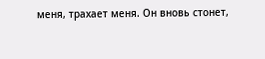меня, трахает меня. Он вновь стонет,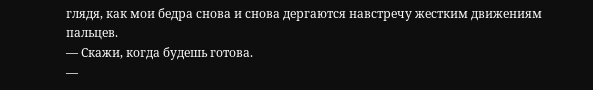глядя, как мои бедра снова и снова дергаются навстречу жестким движениям пальцев.
— Скажи, когда будешь готова.
—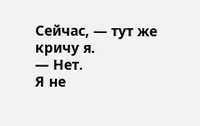Сейчас, — тут же кричу я.
— Нет.
Я не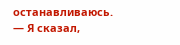останавливаюсь.
— Я сказал,